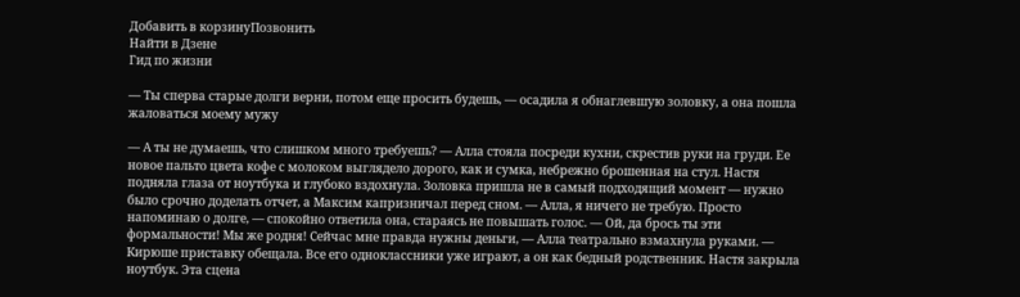Добавить в корзинуПозвонить
Найти в Дзене
Гид по жизни

— Ты сперва старые долги верни, потом еще просить будешь, — осадила я обнаглевшую золовку, а она пошла жаловаться моему мужу

— А ты не думаешь, что слишком много требуешь? — Алла стояла посреди кухни, скрестив руки на груди. Ее новое пальто цвета кофе с молоком выглядело дорого, как и сумка, небрежно брошенная на стул. Настя подняла глаза от ноутбука и глубоко вздохнула. Золовка пришла не в самый подходящий момент — нужно было срочно доделать отчет, а Максим капризничал перед сном. — Алла, я ничего не требую. Просто напоминаю о долге, — спокойно ответила она, стараясь не повышать голос. — Ой, да брось ты эти формальности! Мы же родня! Сейчас мне правда нужны деньги, — Алла театрально взмахнула руками. — Кирюше приставку обещала. Все его одноклассники уже играют, а он как бедный родственник. Настя закрыла ноутбук. Эта сцена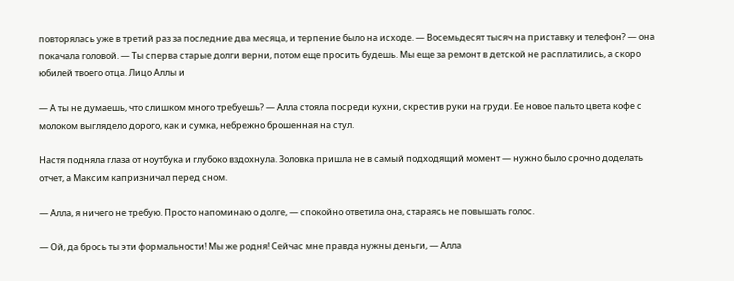повторялась уже в третий раз за последние два месяца, и терпение было на исходе. — Восемьдесят тысяч на приставку и телефон? — она покачала головой. — Ты сперва старые долги верни, потом еще просить будешь. Мы еще за ремонт в детской не расплатились, а скоро юбилей твоего отца. Лицо Аллы и

— А ты не думаешь, что слишком много требуешь? — Алла стояла посреди кухни, скрестив руки на груди. Ее новое пальто цвета кофе с молоком выглядело дорого, как и сумка, небрежно брошенная на стул.

Настя подняла глаза от ноутбука и глубоко вздохнула. Золовка пришла не в самый подходящий момент — нужно было срочно доделать отчет, а Максим капризничал перед сном.

— Алла, я ничего не требую. Просто напоминаю о долге, — спокойно ответила она, стараясь не повышать голос.

— Ой, да брось ты эти формальности! Мы же родня! Сейчас мне правда нужны деньги, — Алла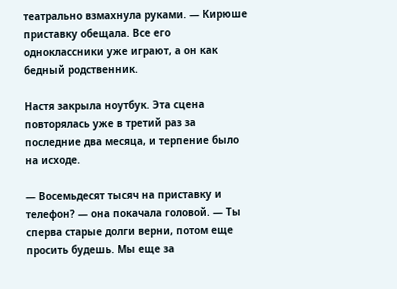театрально взмахнула руками. — Кирюше приставку обещала. Все его одноклассники уже играют, а он как бедный родственник.

Настя закрыла ноутбук. Эта сцена повторялась уже в третий раз за последние два месяца, и терпение было на исходе.

— Восемьдесят тысяч на приставку и телефон? — она покачала головой. — Ты сперва старые долги верни, потом еще просить будешь. Мы еще за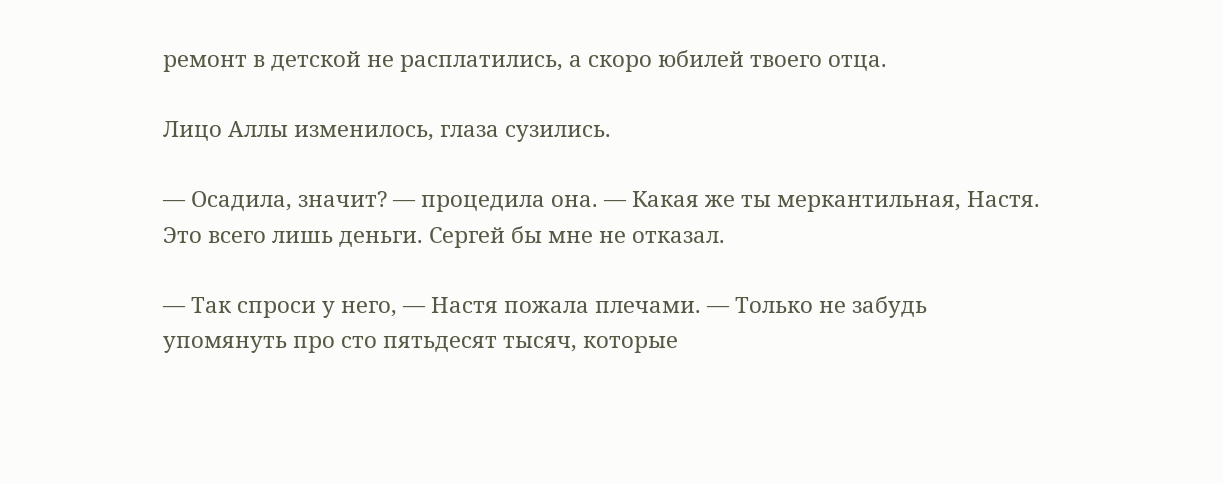ремонт в детской не расплатились, а скоро юбилей твоего отца.

Лицо Аллы изменилось, глаза сузились.

— Осадила, значит? — процедила она. — Какая же ты меркантильная, Настя. Это всего лишь деньги. Сергей бы мне не отказал.

— Так спроси у него, — Настя пожала плечами. — Только не забудь упомянуть про сто пятьдесят тысяч, которые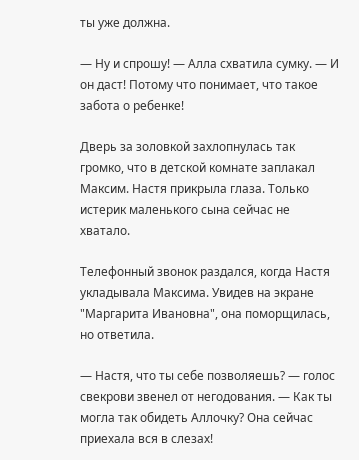ты уже должна.

— Ну и спрошу! — Алла схватила сумку. — И он даст! Потому что понимает, что такое забота о ребенке!

Дверь за золовкой захлопнулась так громко, что в детской комнате заплакал Максим. Настя прикрыла глаза. Только истерик маленького сына сейчас не хватало.

Телефонный звонок раздался, когда Настя укладывала Максима. Увидев на экране "Маргарита Ивановна", она поморщилась, но ответила.

— Настя, что ты себе позволяешь? — голос свекрови звенел от негодования. — Как ты могла так обидеть Аллочку? Она сейчас приехала вся в слезах!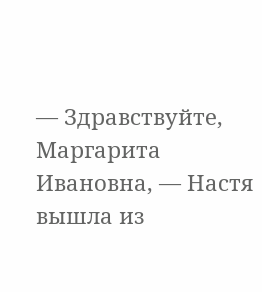— Здравствуйте, Маргарита Ивановна, — Настя вышла из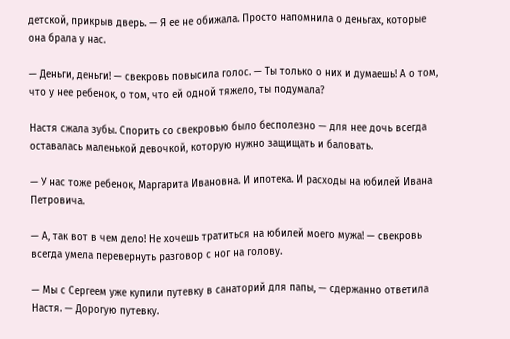детской, прикрыв дверь. — Я ее не обижала. Просто напомнила о деньгах, которые она брала у нас.

— Деньги, деньги! — свекровь повысила голос. — Ты только о них и думаешь! А о том, что у нее ребенок, о том, что ей одной тяжело, ты подумала?

Настя сжала зубы. Спорить со свекровью было бесполезно — для нее дочь всегда оставалась маленькой девочкой, которую нужно защищать и баловать.

— У нас тоже ребенок, Маргарита Ивановна. И ипотека. И расходы на юбилей Ивана Петровича.

— А, так вот в чем дело! Не хочешь тратиться на юбилей моего мужа! — свекровь всегда умела перевернуть разговор с ног на голову.

— Мы с Сергеем уже купили путевку в санаторий для папы, — сдержанно ответила Настя. — Дорогую путевку.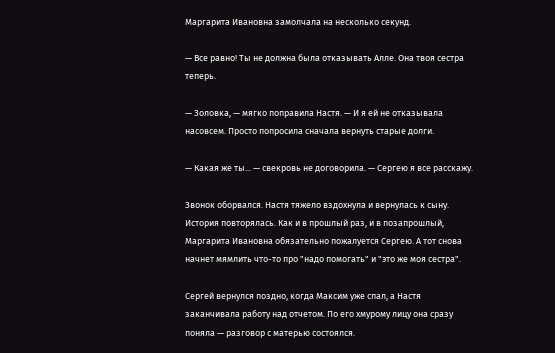Маргарита Ивановна замолчала на несколько секунд.

— Все равно! Ты не должна была отказывать Алле. Она твоя сестра теперь.

— Золовка, — мягко поправила Настя. — И я ей не отказывала насовсем. Просто попросила сначала вернуть старые долги.

— Какая же ты... — свекровь не договорила. — Сергею я все расскажу.

Звонок оборвался. Настя тяжело вздохнула и вернулась к сыну. История повторялась. Как и в прошлый раз, и в позапрошлый, Маргарита Ивановна обязательно пожалуется Сергею. А тот снова начнет мямлить что-то про "надо помогать" и "это же моя сестра".

Сергей вернулся поздно, когда Максим уже спал, а Настя заканчивала работу над отчетом. По его хмурому лицу она сразу поняла — разговор с матерью состоялся.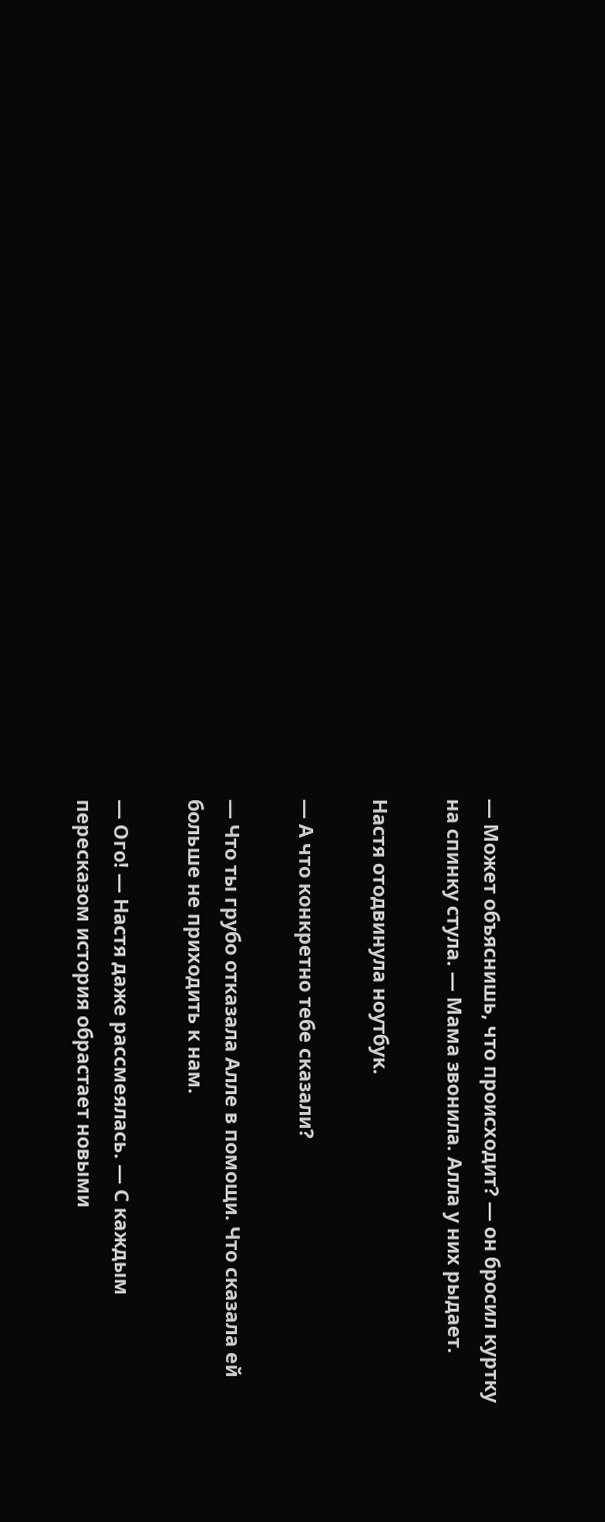— Может объяснишь, что происходит? — он бросил куртку на спинку стула. — Мама звонила. Алла у них рыдает.

Настя отодвинула ноутбук.

— А что конкретно тебе сказали?

— Что ты грубо отказала Алле в помощи. Что сказала ей больше не приходить к нам.

— Ого! — Настя даже рассмеялась. — С каждым пересказом история обрастает новыми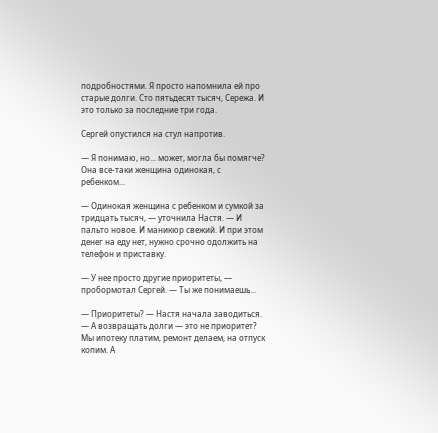подробностями. Я просто напомнила ей про старые долги. Сто пятьдесят тысяч, Сережа. И это только за последние три года.

Сергей опустился на стул напротив.

— Я понимаю, но... может, могла бы помягче? Она все-таки женщина одинокая, с ребенком...

— Одинокая женщина с ребенком и сумкой за тридцать тысяч, — уточнила Настя. — И пальто новое. И маникюр свежий. И при этом денег на еду нет, нужно срочно одолжить на телефон и приставку.

— У нее просто другие приоритеты, — пробормотал Сергей. — Ты же понимаешь...

— Приоритеты? — Настя начала заводиться. — А возвращать долги — это не приоритет? Мы ипотеку платим, ремонт делаем, на отпуск копим. А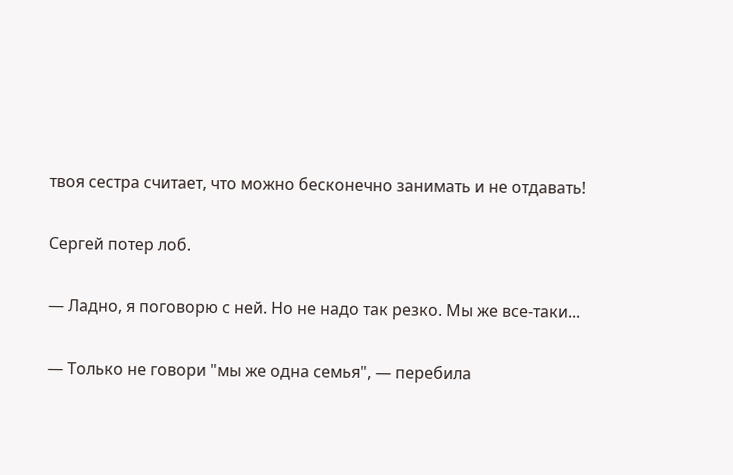твоя сестра считает, что можно бесконечно занимать и не отдавать!

Сергей потер лоб.

— Ладно, я поговорю с ней. Но не надо так резко. Мы же все-таки...

— Только не говори "мы же одна семья", — перебила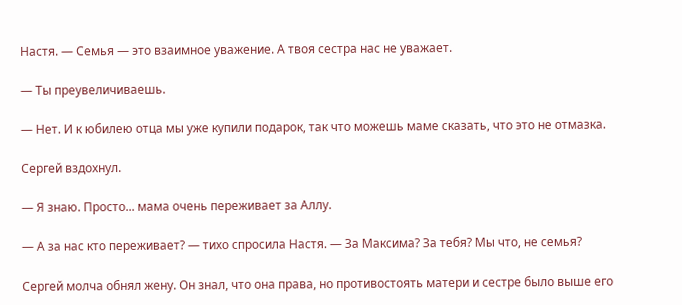Настя. — Семья — это взаимное уважение. А твоя сестра нас не уважает.

— Ты преувеличиваешь.

— Нет. И к юбилею отца мы уже купили подарок, так что можешь маме сказать, что это не отмазка.

Сергей вздохнул.

— Я знаю. Просто... мама очень переживает за Аллу.

— А за нас кто переживает? — тихо спросила Настя. — За Максима? За тебя? Мы что, не семья?

Сергей молча обнял жену. Он знал, что она права, но противостоять матери и сестре было выше его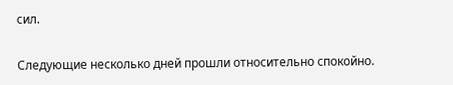сил.

Следующие несколько дней прошли относительно спокойно.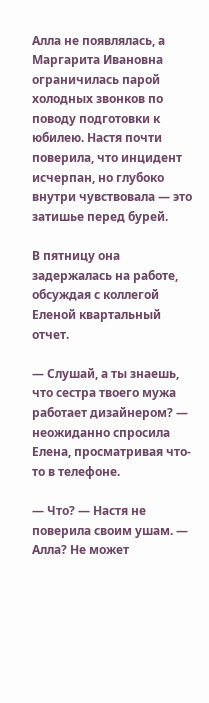Алла не появлялась, а Маргарита Ивановна ограничилась парой холодных звонков по поводу подготовки к юбилею. Настя почти поверила, что инцидент исчерпан, но глубоко внутри чувствовала — это затишье перед бурей.

В пятницу она задержалась на работе, обсуждая с коллегой Еленой квартальный отчет.

— Слушай, а ты знаешь, что сестра твоего мужа работает дизайнером? — неожиданно спросила Елена, просматривая что-то в телефоне.

— Что? — Настя не поверила своим ушам. — Алла? Не может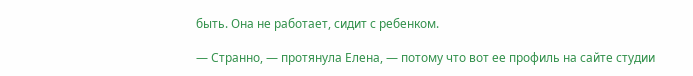быть. Она не работает, сидит с ребенком.

— Странно, — протянула Елена, — потому что вот ее профиль на сайте студии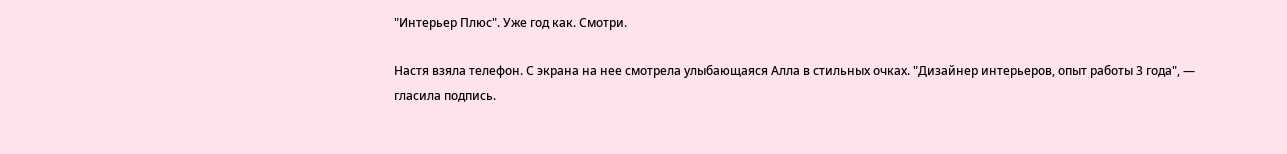"Интерьер Плюс". Уже год как. Смотри.

Настя взяла телефон. С экрана на нее смотрела улыбающаяся Алла в стильных очках. "Дизайнер интерьеров, опыт работы 3 года", — гласила подпись.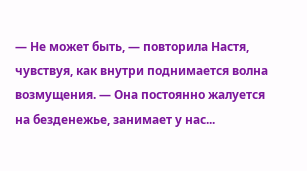— Не может быть, — повторила Настя, чувствуя, как внутри поднимается волна возмущения. — Она постоянно жалуется на безденежье, занимает у нас...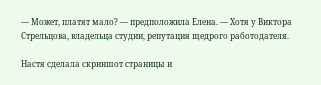— Может, платят мало? — предположила Елена. — Хотя у Виктора Стрельцова, владельца студии, репутация щедрого работодателя.

Настя сделала скриншот страницы и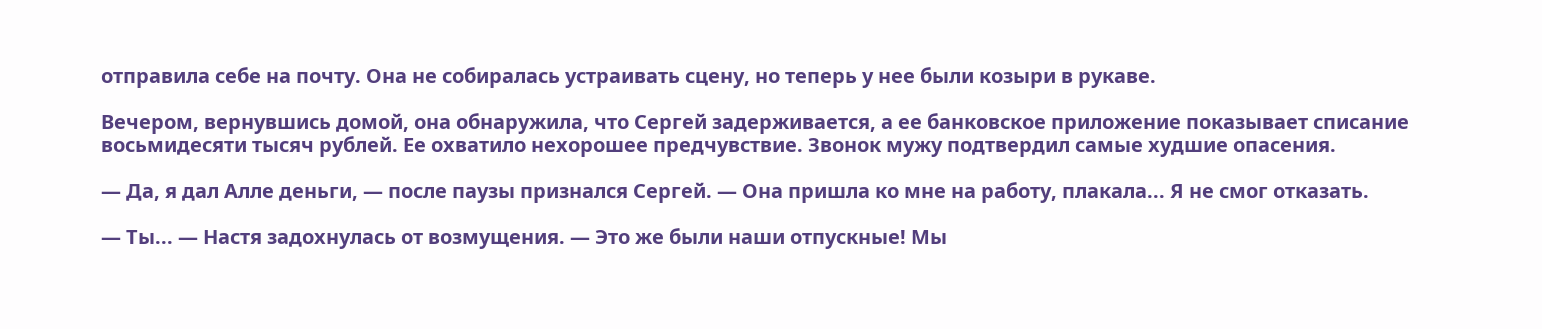отправила себе на почту. Она не собиралась устраивать сцену, но теперь у нее были козыри в рукаве.

Вечером, вернувшись домой, она обнаружила, что Сергей задерживается, а ее банковское приложение показывает списание восьмидесяти тысяч рублей. Ее охватило нехорошее предчувствие. Звонок мужу подтвердил самые худшие опасения.

— Да, я дал Алле деньги, — после паузы признался Сергей. — Она пришла ко мне на работу, плакала... Я не смог отказать.

— Ты... — Настя задохнулась от возмущения. — Это же были наши отпускные! Мы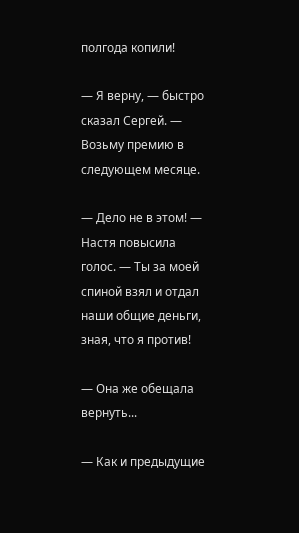полгода копили!

— Я верну, — быстро сказал Сергей. — Возьму премию в следующем месяце.

— Дело не в этом! — Настя повысила голос. — Ты за моей спиной взял и отдал наши общие деньги, зная, что я против!

— Она же обещала вернуть...

— Как и предыдущие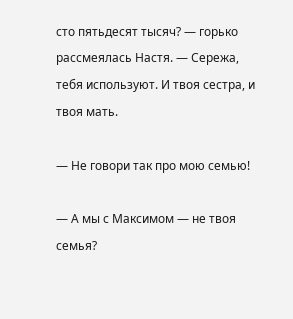сто пятьдесят тысяч? — горько рассмеялась Настя. — Сережа, тебя используют. И твоя сестра, и твоя мать.

— Не говори так про мою семью!

— А мы с Максимом — не твоя семья?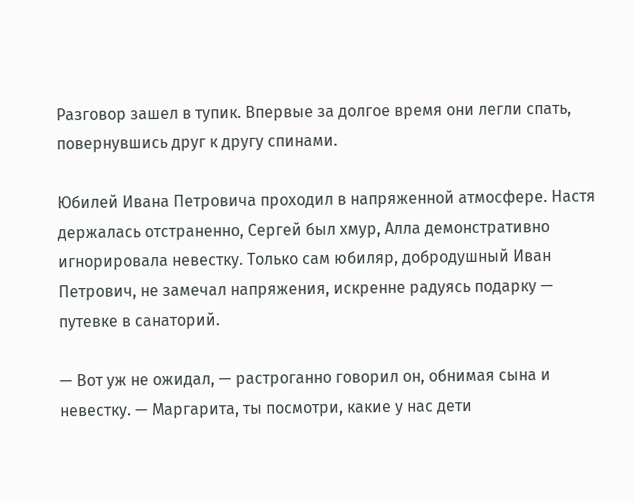Разговор зашел в тупик. Впервые за долгое время они легли спать, повернувшись друг к другу спинами.

Юбилей Ивана Петровича проходил в напряженной атмосфере. Настя держалась отстраненно, Сергей был хмур, Алла демонстративно игнорировала невестку. Только сам юбиляр, добродушный Иван Петрович, не замечал напряжения, искренне радуясь подарку — путевке в санаторий.

— Вот уж не ожидал, — растроганно говорил он, обнимая сына и невестку. — Маргарита, ты посмотри, какие у нас дети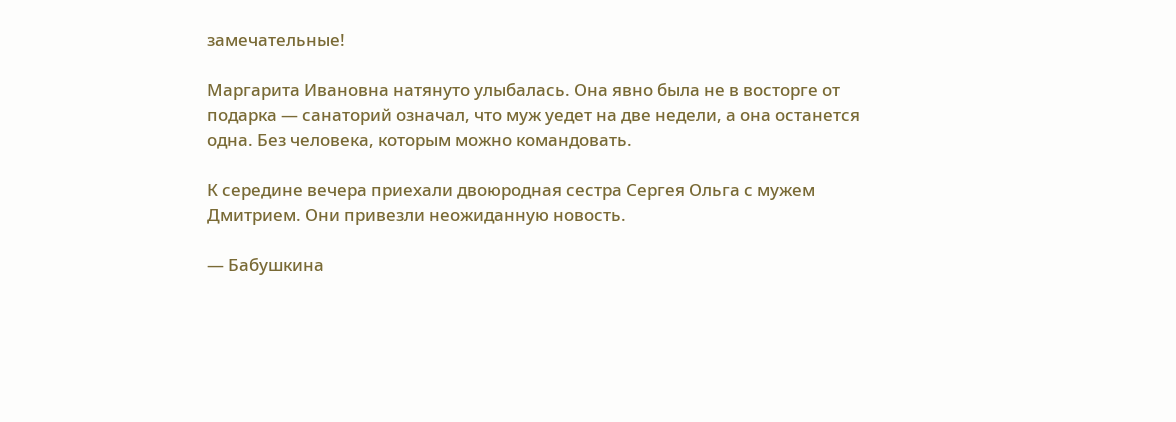замечательные!

Маргарита Ивановна натянуто улыбалась. Она явно была не в восторге от подарка — санаторий означал, что муж уедет на две недели, а она останется одна. Без человека, которым можно командовать.

К середине вечера приехали двоюродная сестра Сергея Ольга с мужем Дмитрием. Они привезли неожиданную новость.

— Бабушкина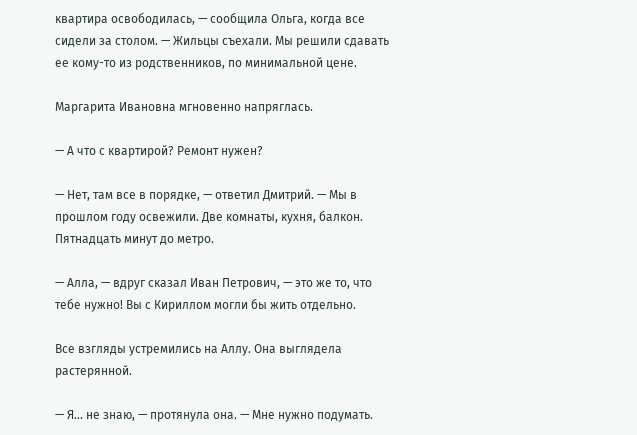квартира освободилась, — сообщила Ольга, когда все сидели за столом. — Жильцы съехали. Мы решили сдавать ее кому-то из родственников, по минимальной цене.

Маргарита Ивановна мгновенно напряглась.

— А что с квартирой? Ремонт нужен?

— Нет, там все в порядке, — ответил Дмитрий. — Мы в прошлом году освежили. Две комнаты, кухня, балкон. Пятнадцать минут до метро.

— Алла, — вдруг сказал Иван Петрович, — это же то, что тебе нужно! Вы с Кириллом могли бы жить отдельно.

Все взгляды устремились на Аллу. Она выглядела растерянной.

— Я... не знаю, — протянула она. — Мне нужно подумать.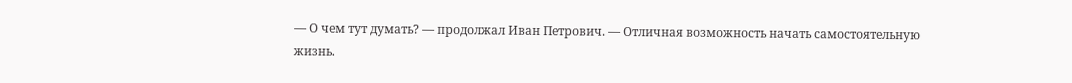— О чем тут думать? — продолжал Иван Петрович. — Отличная возможность начать самостоятельную жизнь.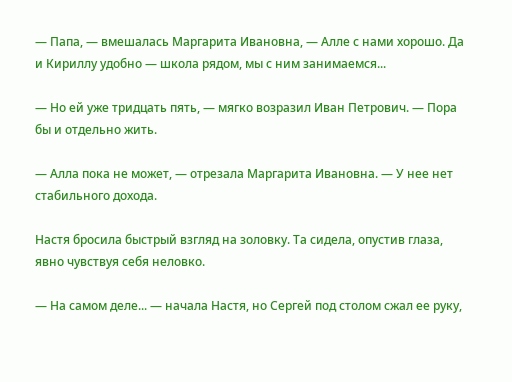— Папа, — вмешалась Маргарита Ивановна, — Алле с нами хорошо. Да и Кириллу удобно — школа рядом, мы с ним занимаемся...

— Но ей уже тридцать пять, — мягко возразил Иван Петрович. — Пора бы и отдельно жить.

— Алла пока не может, — отрезала Маргарита Ивановна. — У нее нет стабильного дохода.

Настя бросила быстрый взгляд на золовку. Та сидела, опустив глаза, явно чувствуя себя неловко.

— На самом деле... — начала Настя, но Сергей под столом сжал ее руку,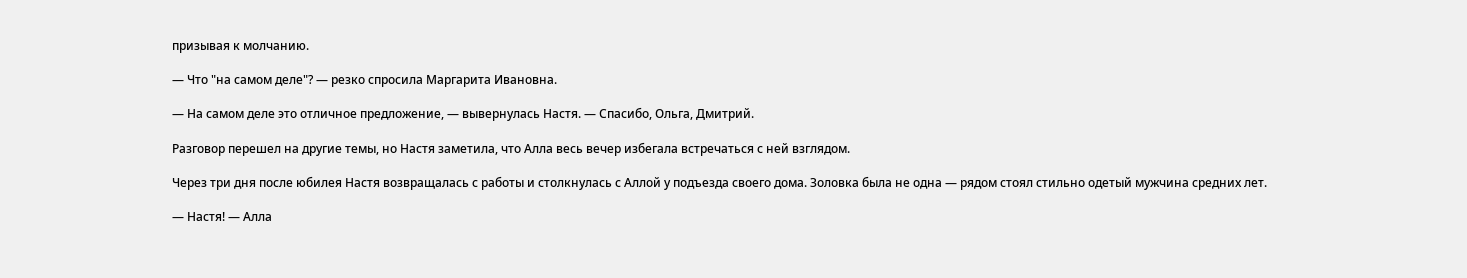призывая к молчанию.

— Что "на самом деле"? — резко спросила Маргарита Ивановна.

— На самом деле это отличное предложение, — вывернулась Настя. — Спасибо, Ольга, Дмитрий.

Разговор перешел на другие темы, но Настя заметила, что Алла весь вечер избегала встречаться с ней взглядом.

Через три дня после юбилея Настя возвращалась с работы и столкнулась с Аллой у подъезда своего дома. Золовка была не одна — рядом стоял стильно одетый мужчина средних лет.

— Настя! — Алла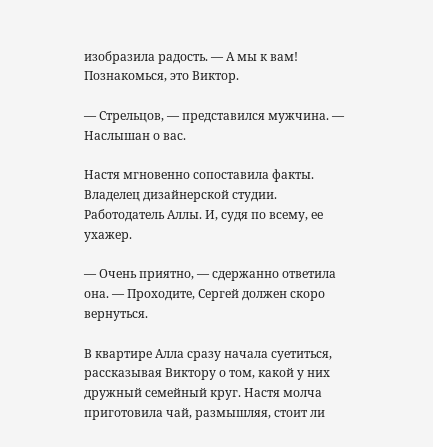изобразила радость. — А мы к вам! Познакомься, это Виктор.

— Стрельцов, — представился мужчина. — Наслышан о вас.

Настя мгновенно сопоставила факты. Владелец дизайнерской студии. Работодатель Аллы. И, судя по всему, ее ухажер.

— Очень приятно, — сдержанно ответила она. — Проходите, Сергей должен скоро вернуться.

В квартире Алла сразу начала суетиться, рассказывая Виктору о том, какой у них дружный семейный круг. Настя молча приготовила чай, размышляя, стоит ли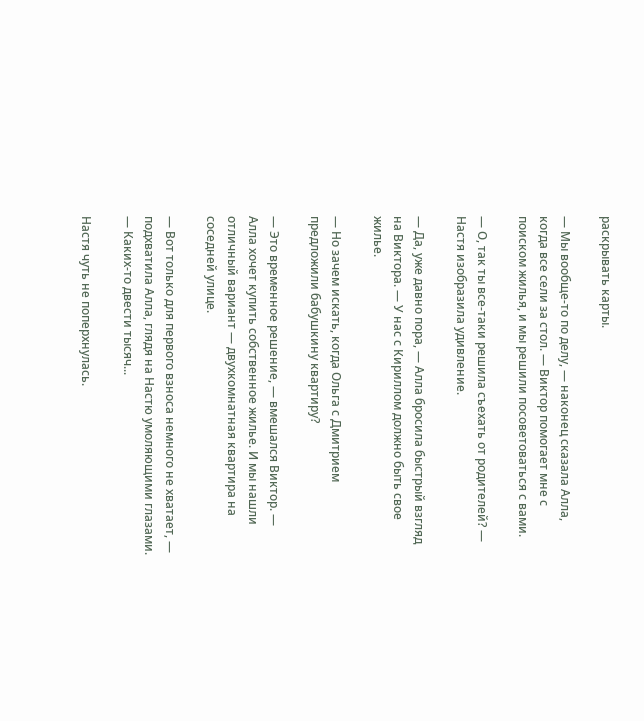раскрывать карты.

— Мы вообще-то по делу, — наконец сказала Алла, когда все сели за стол. — Виктор помогает мне с поиском жилья, и мы решили посоветоваться с вами.

— О, так ты все-таки решила съехать от родителей? — Настя изобразила удивление.

— Да, уже давно пора, — Алла бросила быстрый взгляд на Виктора. — У нас с Кириллом должно быть свое жилье.

— Но зачем искать, когда Ольга с Дмитрием предложили бабушкину квартиру?

— Это временное решение, — вмешался Виктор. — Алла хочет купить собственное жилье. И мы нашли отличный вариант — двухкомнатная квартира на соседней улице.

— Вот только для первого взноса немного не хватает, — подхватила Алла, глядя на Настю умоляющими глазами. — Каких-то двести тысяч...

Настя чуть не поперхнулась.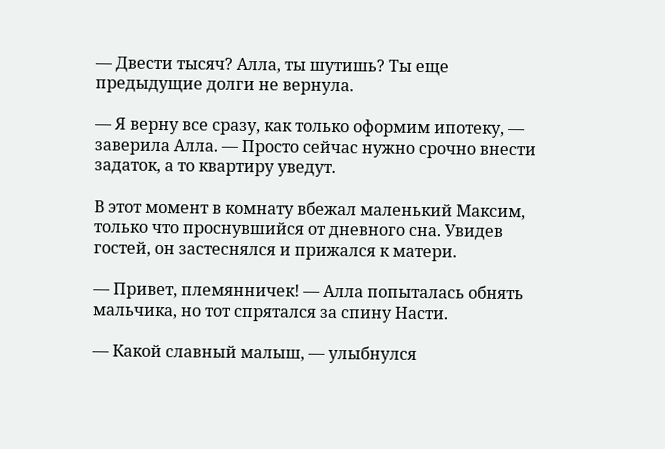— Двести тысяч? Алла, ты шутишь? Ты еще предыдущие долги не вернула.

— Я верну все сразу, как только оформим ипотеку, — заверила Алла. — Просто сейчас нужно срочно внести задаток, а то квартиру уведут.

В этот момент в комнату вбежал маленький Максим, только что проснувшийся от дневного сна. Увидев гостей, он застеснялся и прижался к матери.

— Привет, племянничек! — Алла попыталась обнять мальчика, но тот спрятался за спину Насти.

— Какой славный малыш, — улыбнулся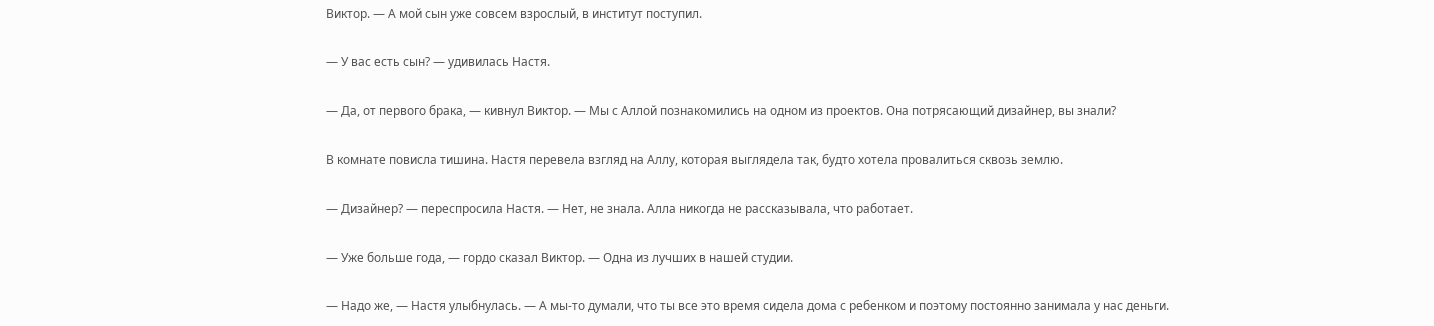Виктор. — А мой сын уже совсем взрослый, в институт поступил.

— У вас есть сын? — удивилась Настя.

— Да, от первого брака, — кивнул Виктор. — Мы с Аллой познакомились на одном из проектов. Она потрясающий дизайнер, вы знали?

В комнате повисла тишина. Настя перевела взгляд на Аллу, которая выглядела так, будто хотела провалиться сквозь землю.

— Дизайнер? — переспросила Настя. — Нет, не знала. Алла никогда не рассказывала, что работает.

— Уже больше года, — гордо сказал Виктор. — Одна из лучших в нашей студии.

— Надо же, — Настя улыбнулась. — А мы-то думали, что ты все это время сидела дома с ребенком и поэтому постоянно занимала у нас деньги.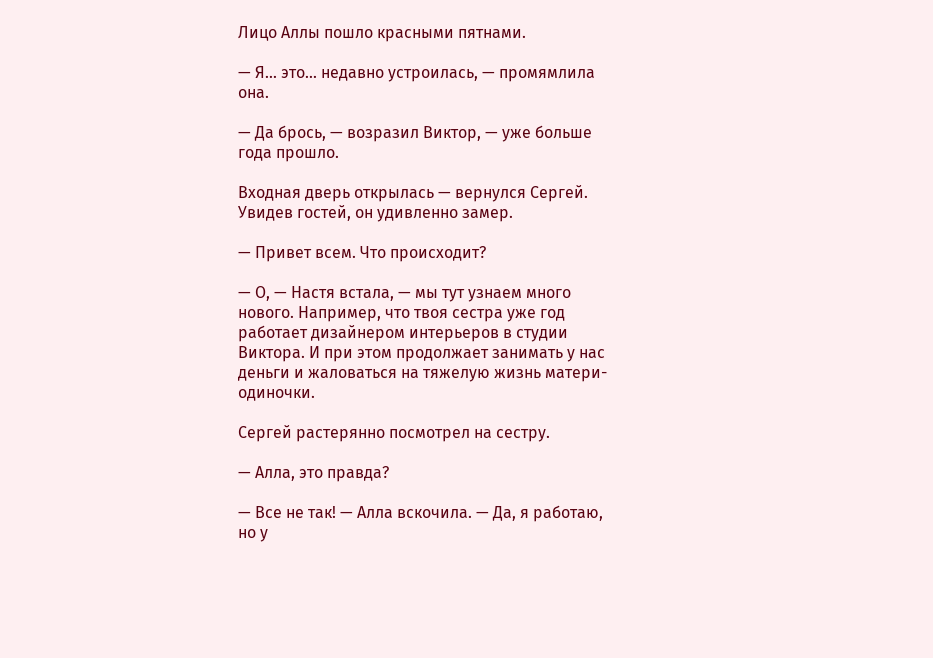Лицо Аллы пошло красными пятнами.

— Я... это... недавно устроилась, — промямлила она.

— Да брось, — возразил Виктор, — уже больше года прошло.

Входная дверь открылась — вернулся Сергей. Увидев гостей, он удивленно замер.

— Привет всем. Что происходит?

— О, — Настя встала, — мы тут узнаем много нового. Например, что твоя сестра уже год работает дизайнером интерьеров в студии Виктора. И при этом продолжает занимать у нас деньги и жаловаться на тяжелую жизнь матери-одиночки.

Сергей растерянно посмотрел на сестру.

— Алла, это правда?

— Все не так! — Алла вскочила. — Да, я работаю, но у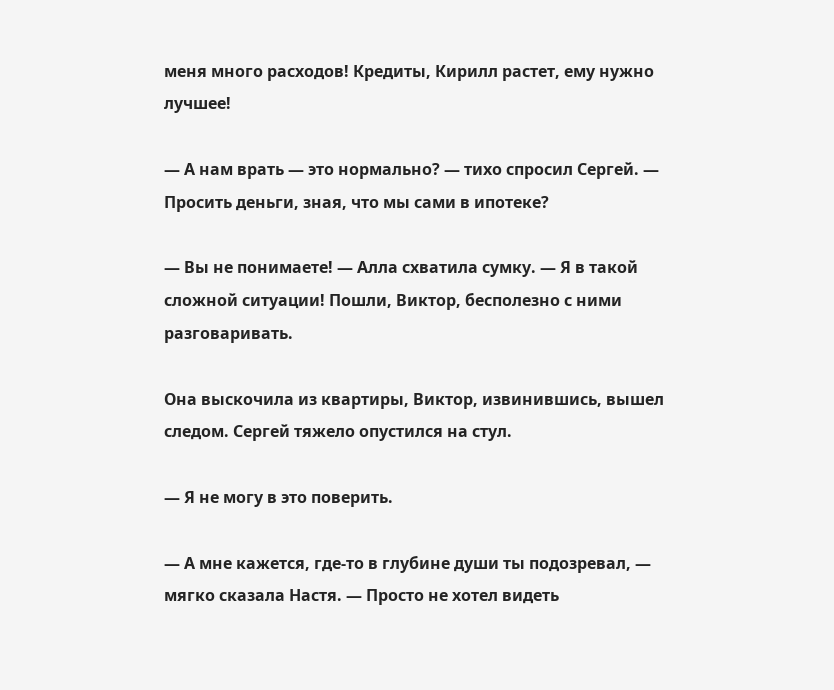меня много расходов! Кредиты, Кирилл растет, ему нужно лучшее!

— А нам врать — это нормально? — тихо спросил Сергей. — Просить деньги, зная, что мы сами в ипотеке?

— Вы не понимаете! — Алла схватила сумку. — Я в такой сложной ситуации! Пошли, Виктор, бесполезно с ними разговаривать.

Она выскочила из квартиры, Виктор, извинившись, вышел следом. Сергей тяжело опустился на стул.

— Я не могу в это поверить.

— А мне кажется, где-то в глубине души ты подозревал, — мягко сказала Настя. — Просто не хотел видеть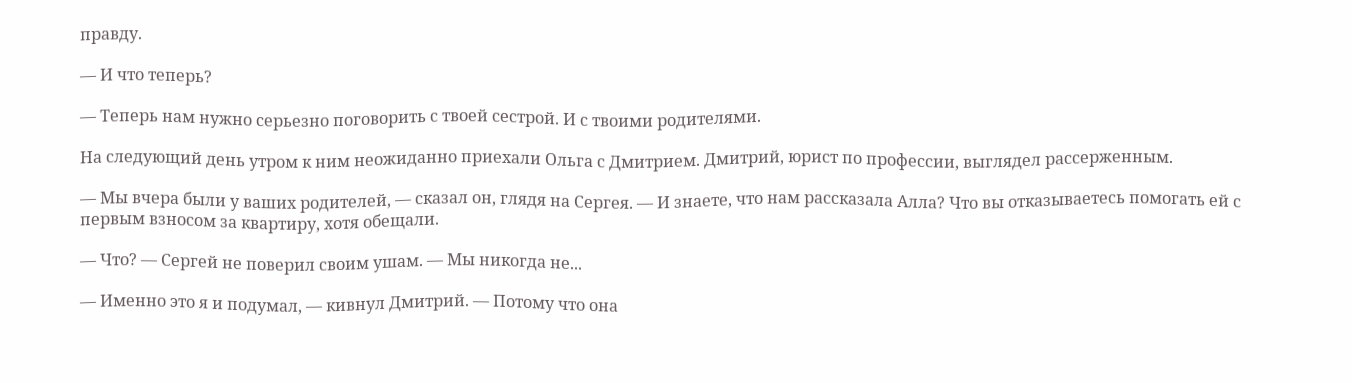правду.

— И что теперь?

— Теперь нам нужно серьезно поговорить с твоей сестрой. И с твоими родителями.

На следующий день утром к ним неожиданно приехали Ольга с Дмитрием. Дмитрий, юрист по профессии, выглядел рассерженным.

— Мы вчера были у ваших родителей, — сказал он, глядя на Сергея. — И знаете, что нам рассказала Алла? Что вы отказываетесь помогать ей с первым взносом за квартиру, хотя обещали.

— Что? — Сергей не поверил своим ушам. — Мы никогда не...

— Именно это я и подумал, — кивнул Дмитрий. — Потому что она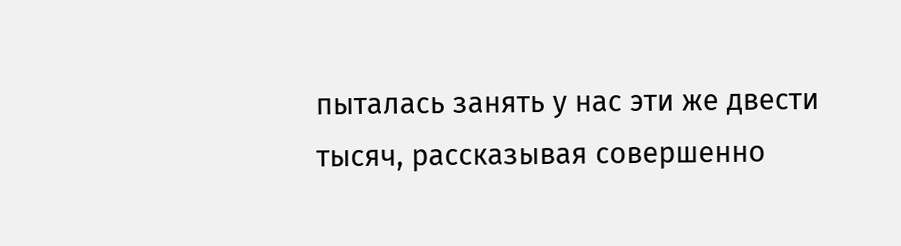пыталась занять у нас эти же двести тысяч, рассказывая совершенно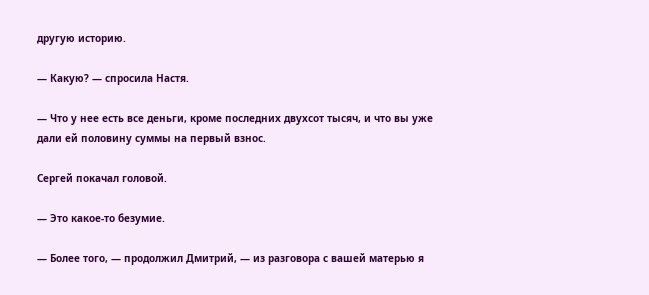другую историю.

— Какую? — спросила Настя.

— Что у нее есть все деньги, кроме последних двухсот тысяч, и что вы уже дали ей половину суммы на первый взнос.

Сергей покачал головой.

— Это какое-то безумие.

— Более того, — продолжил Дмитрий, — из разговора с вашей матерью я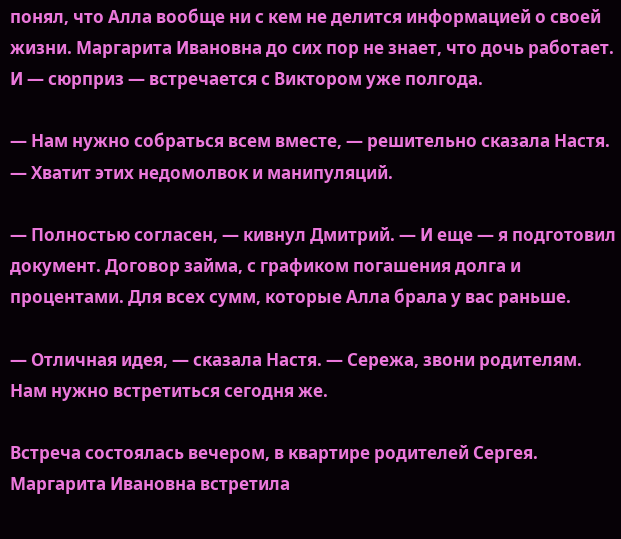понял, что Алла вообще ни с кем не делится информацией о своей жизни. Маргарита Ивановна до сих пор не знает, что дочь работает. И — сюрприз — встречается с Виктором уже полгода.

— Нам нужно собраться всем вместе, — решительно сказала Настя. — Хватит этих недомолвок и манипуляций.

— Полностью согласен, — кивнул Дмитрий. — И еще — я подготовил документ. Договор займа, с графиком погашения долга и процентами. Для всех сумм, которые Алла брала у вас раньше.

— Отличная идея, — сказала Настя. — Сережа, звони родителям. Нам нужно встретиться сегодня же.

Встреча состоялась вечером, в квартире родителей Сергея. Маргарита Ивановна встретила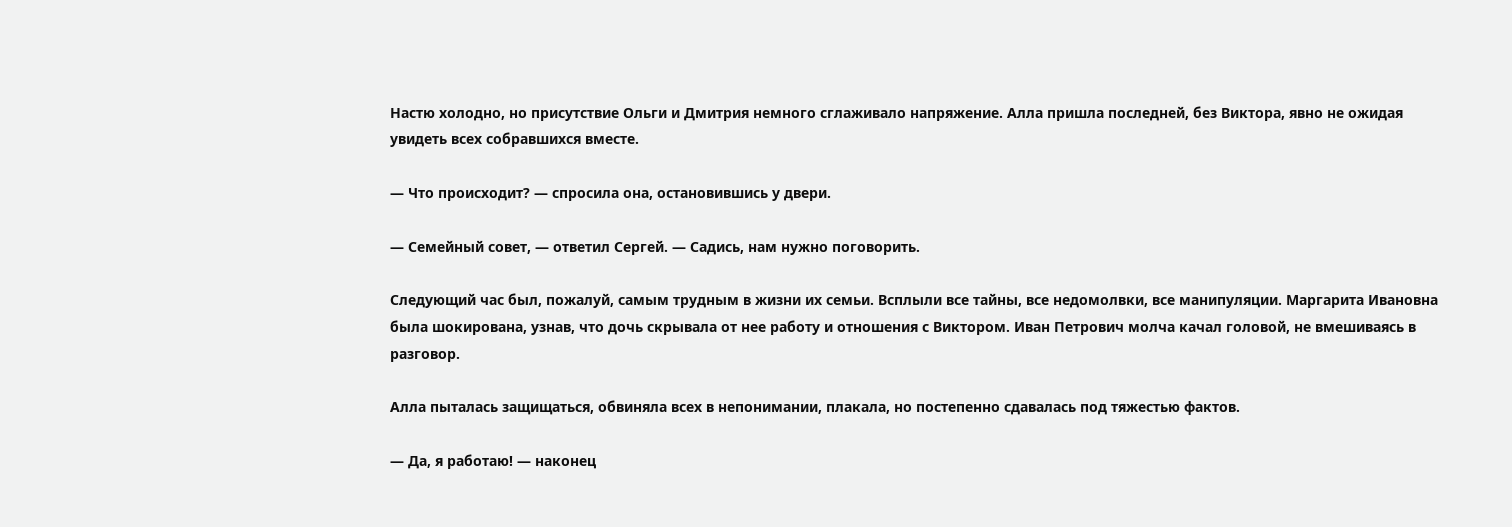Настю холодно, но присутствие Ольги и Дмитрия немного сглаживало напряжение. Алла пришла последней, без Виктора, явно не ожидая увидеть всех собравшихся вместе.

— Что происходит? — спросила она, остановившись у двери.

— Семейный совет, — ответил Сергей. — Садись, нам нужно поговорить.

Следующий час был, пожалуй, самым трудным в жизни их семьи. Всплыли все тайны, все недомолвки, все манипуляции. Маргарита Ивановна была шокирована, узнав, что дочь скрывала от нее работу и отношения с Виктором. Иван Петрович молча качал головой, не вмешиваясь в разговор.

Алла пыталась защищаться, обвиняла всех в непонимании, плакала, но постепенно сдавалась под тяжестью фактов.

— Да, я работаю! — наконец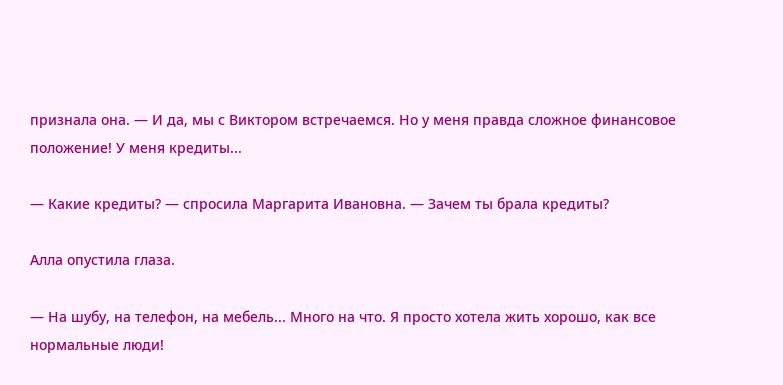признала она. — И да, мы с Виктором встречаемся. Но у меня правда сложное финансовое положение! У меня кредиты...

— Какие кредиты? — спросила Маргарита Ивановна. — Зачем ты брала кредиты?

Алла опустила глаза.

— На шубу, на телефон, на мебель... Много на что. Я просто хотела жить хорошо, как все нормальные люди!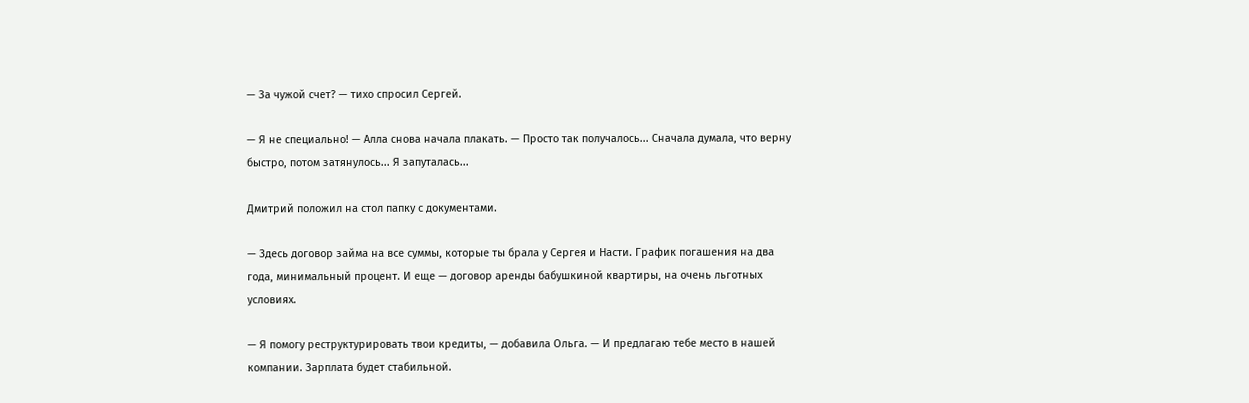— За чужой счет? — тихо спросил Сергей.

— Я не специально! — Алла снова начала плакать. — Просто так получалось... Сначала думала, что верну быстро, потом затянулось... Я запуталась...

Дмитрий положил на стол папку с документами.

— Здесь договор займа на все суммы, которые ты брала у Сергея и Насти. График погашения на два года, минимальный процент. И еще — договор аренды бабушкиной квартиры, на очень льготных условиях.

— Я помогу реструктурировать твои кредиты, — добавила Ольга. — И предлагаю тебе место в нашей компании. Зарплата будет стабильной.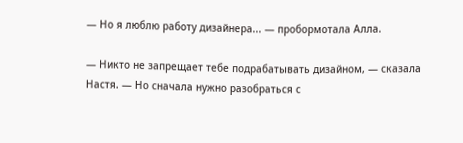— Но я люблю работу дизайнера... — пробормотала Алла.

— Никто не запрещает тебе подрабатывать дизайном, — сказала Настя. — Но сначала нужно разобраться с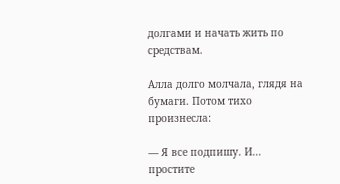долгами и начать жить по средствам.

Алла долго молчала, глядя на бумаги. Потом тихо произнесла:

— Я все подпишу. И... простите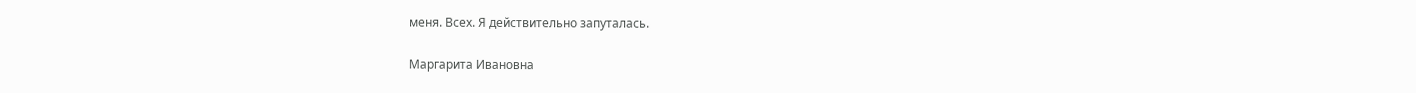меня. Всех. Я действительно запуталась.

Маргарита Ивановна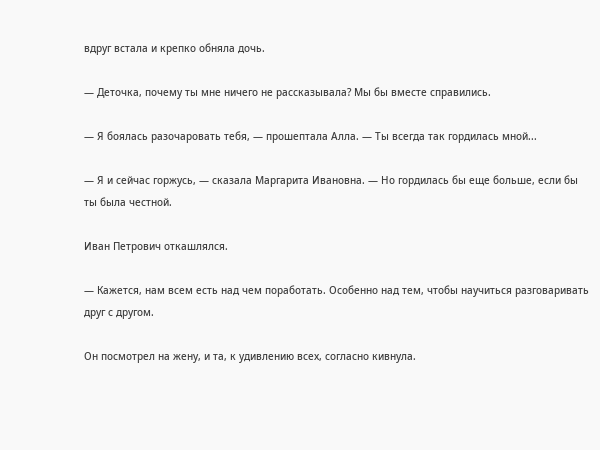вдруг встала и крепко обняла дочь.

— Деточка, почему ты мне ничего не рассказывала? Мы бы вместе справились.

— Я боялась разочаровать тебя, — прошептала Алла. — Ты всегда так гордилась мной...

— Я и сейчас горжусь, — сказала Маргарита Ивановна. — Но гордилась бы еще больше, если бы ты была честной.

Иван Петрович откашлялся.

— Кажется, нам всем есть над чем поработать. Особенно над тем, чтобы научиться разговаривать друг с другом.

Он посмотрел на жену, и та, к удивлению всех, согласно кивнула.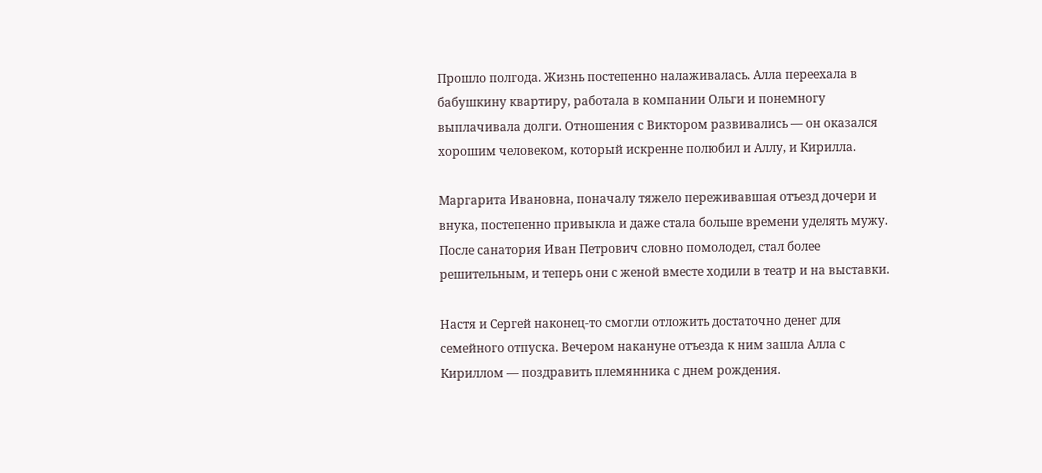Прошло полгода. Жизнь постепенно налаживалась. Алла переехала в бабушкину квартиру, работала в компании Ольги и понемногу выплачивала долги. Отношения с Виктором развивались — он оказался хорошим человеком, который искренне полюбил и Аллу, и Кирилла.

Маргарита Ивановна, поначалу тяжело переживавшая отъезд дочери и внука, постепенно привыкла и даже стала больше времени уделять мужу. После санатория Иван Петрович словно помолодел, стал более решительным, и теперь они с женой вместе ходили в театр и на выставки.

Настя и Сергей наконец-то смогли отложить достаточно денег для семейного отпуска. Вечером накануне отъезда к ним зашла Алла с Кириллом — поздравить племянника с днем рождения.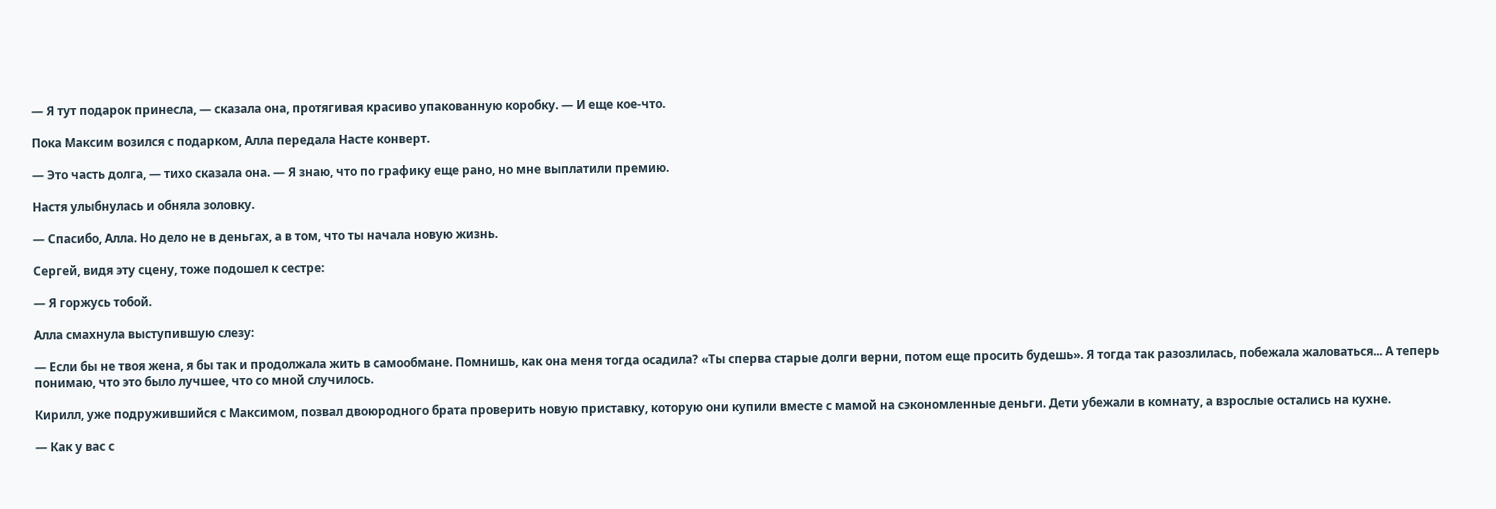— Я тут подарок принесла, — сказала она, протягивая красиво упакованную коробку. — И еще кое-что.

Пока Максим возился с подарком, Алла передала Насте конверт.

— Это часть долга, — тихо сказала она. — Я знаю, что по графику еще рано, но мне выплатили премию.

Настя улыбнулась и обняла золовку.

— Спасибо, Алла. Но дело не в деньгах, а в том, что ты начала новую жизнь.

Сергей, видя эту сцену, тоже подошел к сестре:

— Я горжусь тобой.

Алла смахнула выступившую слезу:

— Если бы не твоя жена, я бы так и продолжала жить в самообмане. Помнишь, как она меня тогда осадила? «Ты сперва старые долги верни, потом еще просить будешь». Я тогда так разозлилась, побежала жаловаться... А теперь понимаю, что это было лучшее, что со мной случилось.

Кирилл, уже подружившийся с Максимом, позвал двоюродного брата проверить новую приставку, которую они купили вместе с мамой на сэкономленные деньги. Дети убежали в комнату, а взрослые остались на кухне.

— Как у вас с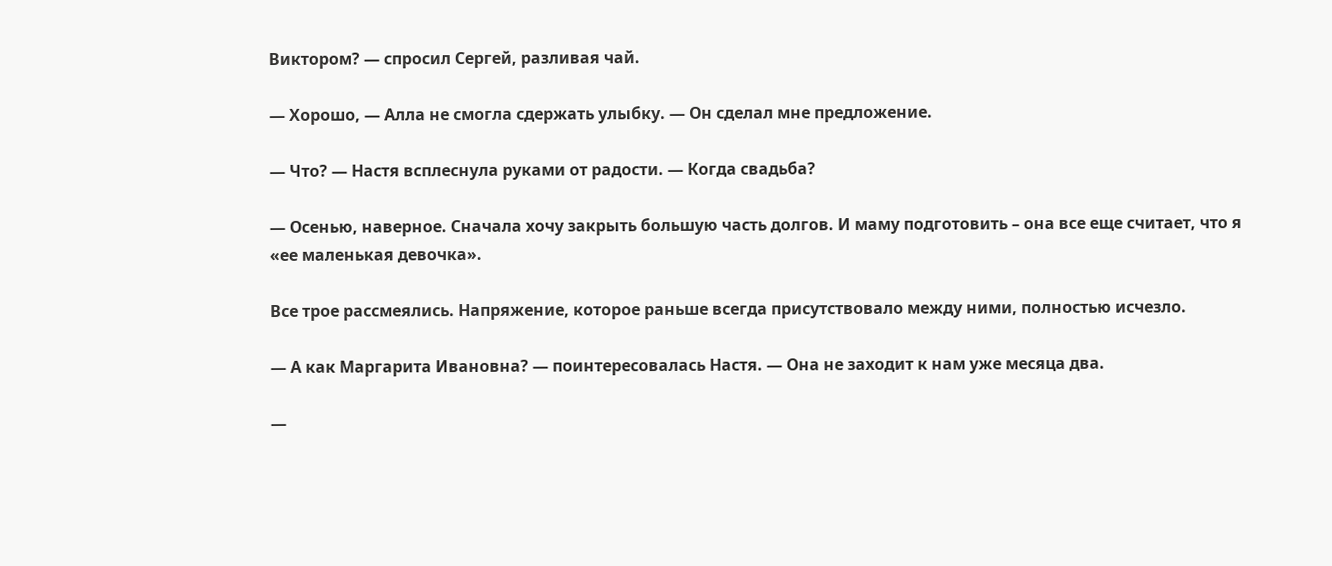Виктором? — спросил Сергей, разливая чай.

— Хорошо, — Алла не смогла сдержать улыбку. — Он сделал мне предложение.

— Что? — Настя всплеснула руками от радости. — Когда свадьба?

— Осенью, наверное. Сначала хочу закрыть большую часть долгов. И маму подготовить – она все еще считает, что я «ее маленькая девочка».

Все трое рассмеялись. Напряжение, которое раньше всегда присутствовало между ними, полностью исчезло.

— А как Маргарита Ивановна? — поинтересовалась Настя. — Она не заходит к нам уже месяца два.

—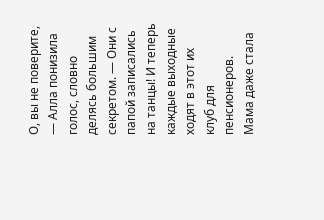О, вы не поверите, — Алла понизила голос, словно делясь большим секретом. — Они с папой записались на танцы! И теперь каждые выходные ходят в этот их клуб для пенсионеров. Мама даже стала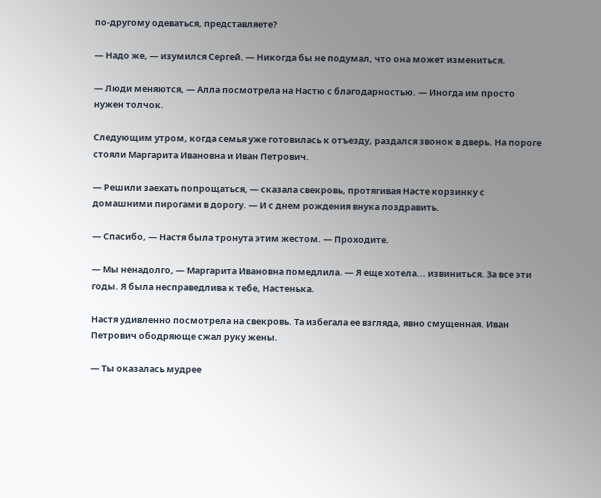по-другому одеваться, представляете?

— Надо же, — изумился Сергей. — Никогда бы не подумал, что она может измениться.

— Люди меняются, — Алла посмотрела на Настю с благодарностью. — Иногда им просто нужен толчок.

Следующим утром, когда семья уже готовилась к отъезду, раздался звонок в дверь. На пороге стояли Маргарита Ивановна и Иван Петрович.

— Решили заехать попрощаться, — сказала свекровь, протягивая Насте корзинку с домашними пирогами в дорогу. — И с днем рождения внука поздравить.

— Спасибо, — Настя была тронута этим жестом. — Проходите.

— Мы ненадолго, — Маргарита Ивановна помедлила. — Я еще хотела... извиниться. За все эти годы. Я была несправедлива к тебе, Настенька.

Настя удивленно посмотрела на свекровь. Та избегала ее взгляда, явно смущенная. Иван Петрович ободряюще сжал руку жены.

— Ты оказалась мудрее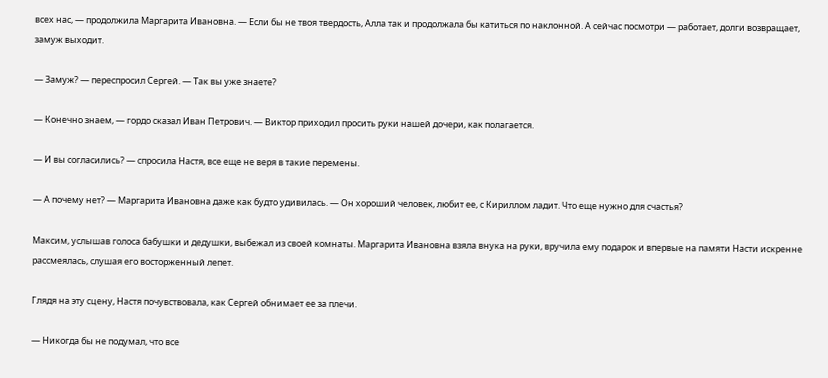всех нас, — продолжила Маргарита Ивановна. — Если бы не твоя твердость, Алла так и продолжала бы катиться по наклонной. А сейчас посмотри — работает, долги возвращает, замуж выходит.

— Замуж? — переспросил Сергей. — Так вы уже знаете?

— Конечно знаем, — гордо сказал Иван Петрович. — Виктор приходил просить руки нашей дочери, как полагается.

— И вы согласились? — спросила Настя, все еще не веря в такие перемены.

— А почему нет? — Маргарита Ивановна даже как будто удивилась. — Он хороший человек, любит ее, с Кириллом ладит. Что еще нужно для счастья?

Максим, услышав голоса бабушки и дедушки, выбежал из своей комнаты. Маргарита Ивановна взяла внука на руки, вручила ему подарок и впервые на памяти Насти искренне рассмеялась, слушая его восторженный лепет.

Глядя на эту сцену, Настя почувствовала, как Сергей обнимает ее за плечи.

— Никогда бы не подумал, что все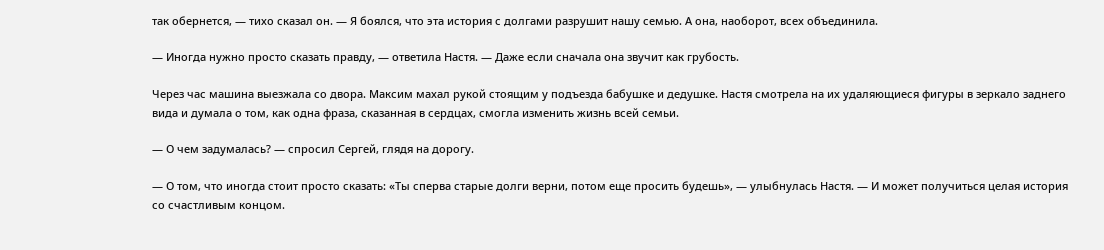так обернется, — тихо сказал он. — Я боялся, что эта история с долгами разрушит нашу семью. А она, наоборот, всех объединила.

— Иногда нужно просто сказать правду, — ответила Настя. — Даже если сначала она звучит как грубость.

Через час машина выезжала со двора. Максим махал рукой стоящим у подъезда бабушке и дедушке. Настя смотрела на их удаляющиеся фигуры в зеркало заднего вида и думала о том, как одна фраза, сказанная в сердцах, смогла изменить жизнь всей семьи.

— О чем задумалась? — спросил Сергей, глядя на дорогу.

— О том, что иногда стоит просто сказать: «Ты сперва старые долги верни, потом еще просить будешь», — улыбнулась Настя. — И может получиться целая история со счастливым концом.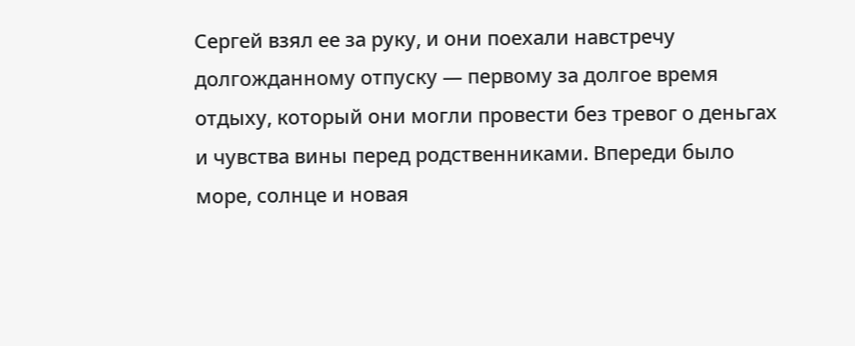Сергей взял ее за руку, и они поехали навстречу долгожданному отпуску — первому за долгое время отдыху, который они могли провести без тревог о деньгах и чувства вины перед родственниками. Впереди было море, солнце и новая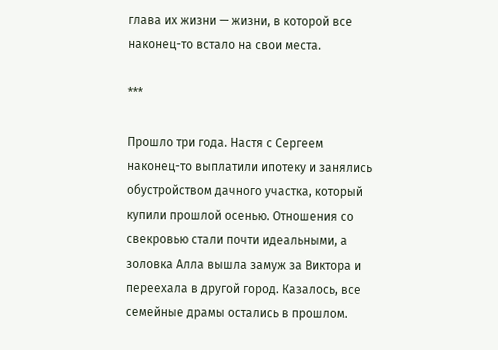глава их жизни — жизни, в которой все наконец-то встало на свои места.

***

Прошло три года. Настя с Сергеем наконец-то выплатили ипотеку и занялись обустройством дачного участка, который купили прошлой осенью. Отношения со свекровью стали почти идеальными, а золовка Алла вышла замуж за Виктора и переехала в другой город. Казалось, все семейные драмы остались в прошлом.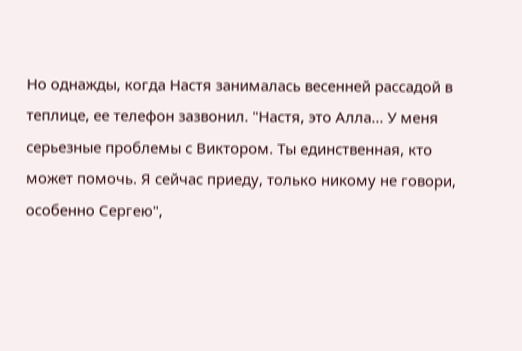Но однажды, когда Настя занималась весенней рассадой в теплице, ее телефон зазвонил. "Настя, это Алла... У меня серьезные проблемы с Виктором. Ты единственная, кто может помочь. Я сейчас приеду, только никому не говори, особенно Сергею",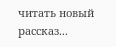читать новый рассказ...